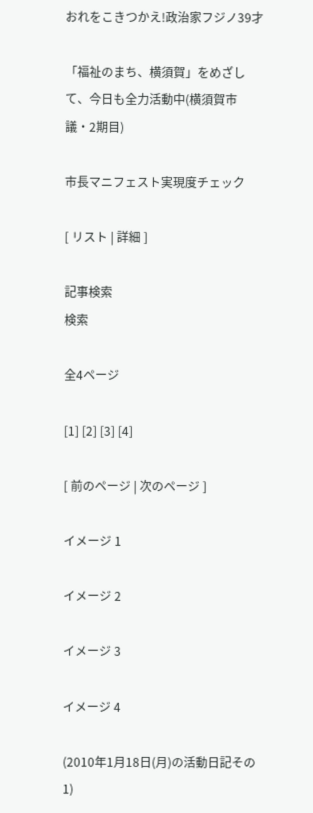おれをこきつかえ!政治家フジノ39才

「福祉のまち、横須賀」をめざして、今日も全力活動中(横須賀市議・2期目)

市長マニフェスト実現度チェック

[ リスト | 詳細 ]

記事検索
検索

全4ページ

[1] [2] [3] [4]

[ 前のページ | 次のページ ]

イメージ 1

イメージ 2

イメージ 3

イメージ 4

(2010年1月18日(月)の活動日記その1)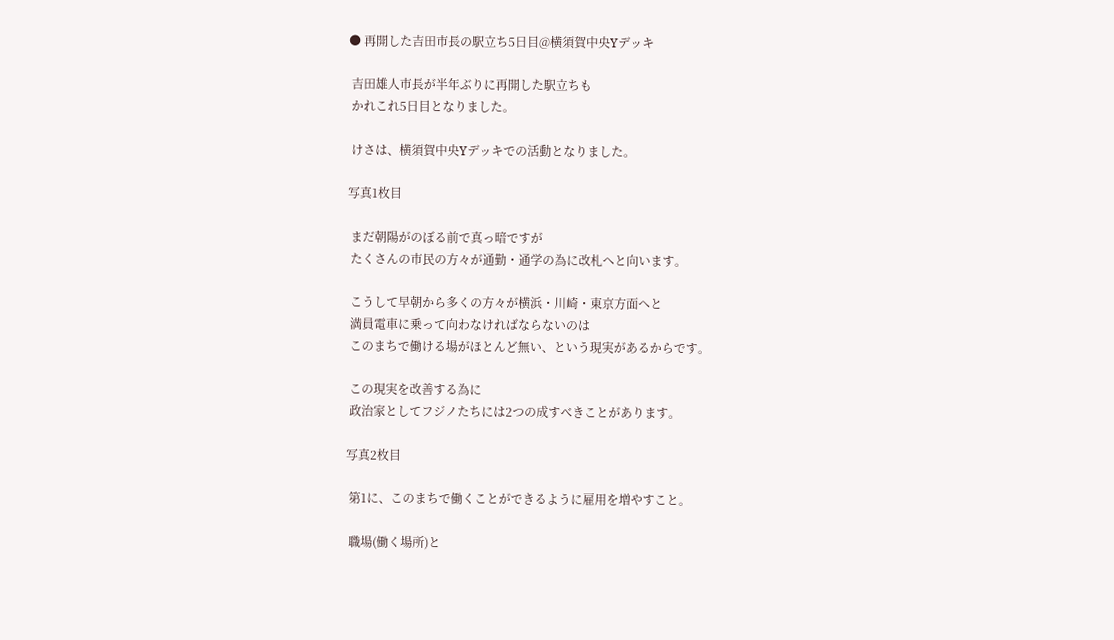● 再開した吉田市長の駅立ち5日目@横須賀中央Yデッキ

 吉田雄人市長が半年ぶりに再開した駅立ちも
 かれこれ5日目となりました。

 けさは、横須賀中央Yデッキでの活動となりました。

写真1枚目

 まだ朝陽がのぼる前で真っ暗ですが
 たくさんの市民の方々が通勤・通学の為に改札へと向います。

 こうして早朝から多くの方々が横浜・川崎・東京方面へと
 満員電車に乗って向わなければならないのは
 このまちで働ける場がほとんど無い、という現実があるからです。

 この現実を改善する為に
 政治家としてフジノたちには2つの成すべきことがあります。

写真2枚目

 第1に、このまちで働くことができるように雇用を増やすこと。

 職場(働く場所)と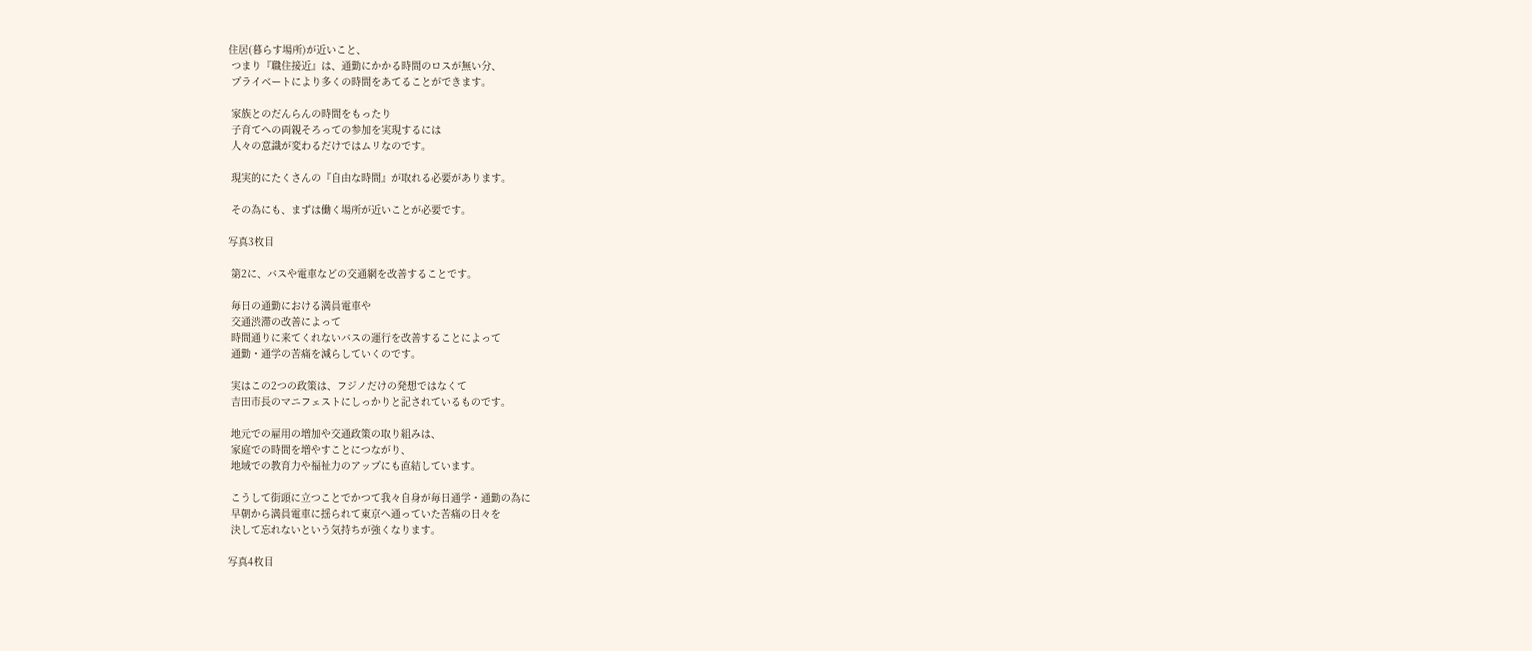住居(暮らす場所)が近いこと、
 つまり『職住接近』は、通勤にかかる時間のロスが無い分、
 プライベートにより多くの時間をあてることができます。

 家族とのだんらんの時間をもったり
 子育てへの両親そろっての参加を実現するには
 人々の意識が変わるだけではムリなのです。

 現実的にたくさんの『自由な時間』が取れる必要があります。

 その為にも、まずは働く場所が近いことが必要です。

写真3枚目

 第2に、バスや電車などの交通網を改善することです。

 毎日の通勤における満員電車や
 交通渋滞の改善によって
 時間通りに来てくれないバスの運行を改善することによって
 通勤・通学の苦痛を減らしていくのです。

 実はこの2つの政策は、フジノだけの発想ではなくて
 吉田市長のマニフェストにしっかりと記されているものです。

 地元での雇用の増加や交通政策の取り組みは、
 家庭での時間を増やすことにつながり、
 地域での教育力や福祉力のアップにも直結しています。

 こうして街頭に立つことでかつて我々自身が毎日通学・通勤の為に
 早朝から満員電車に揺られて東京へ通っていた苦痛の日々を
 決して忘れないという気持ちが強くなります。

写真4枚目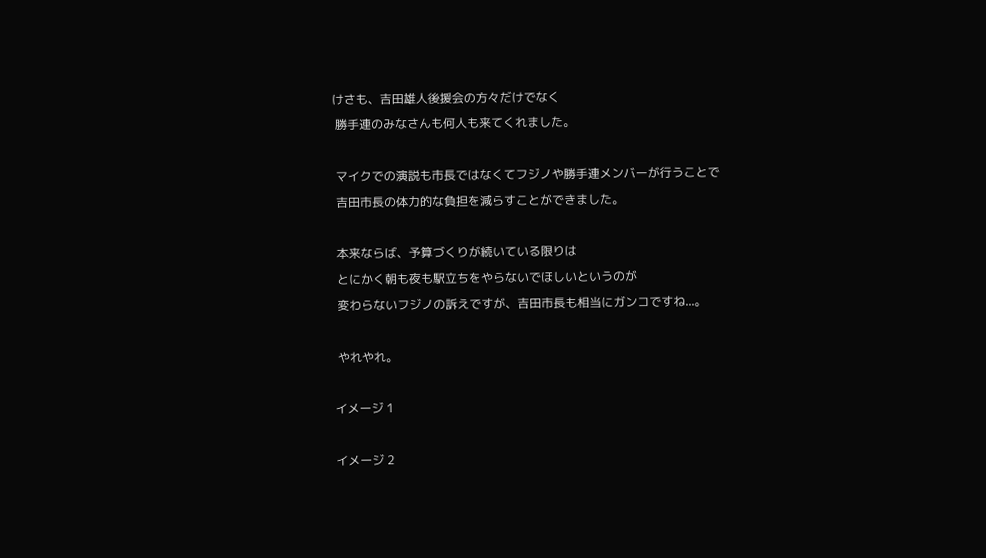けさも、吉田雄人後援会の方々だけでなく
 勝手連のみなさんも何人も来てくれました。

 マイクでの演説も市長ではなくてフジノや勝手連メンバーが行うことで
 吉田市長の体力的な負担を減らすことができました。

 本来ならば、予算づくりが続いている限りは
 とにかく朝も夜も駅立ちをやらないでほしいというのが
 変わらないフジノの訴えですが、吉田市長も相当にガンコですね...。

 やれやれ。

イメージ 1

イメージ 2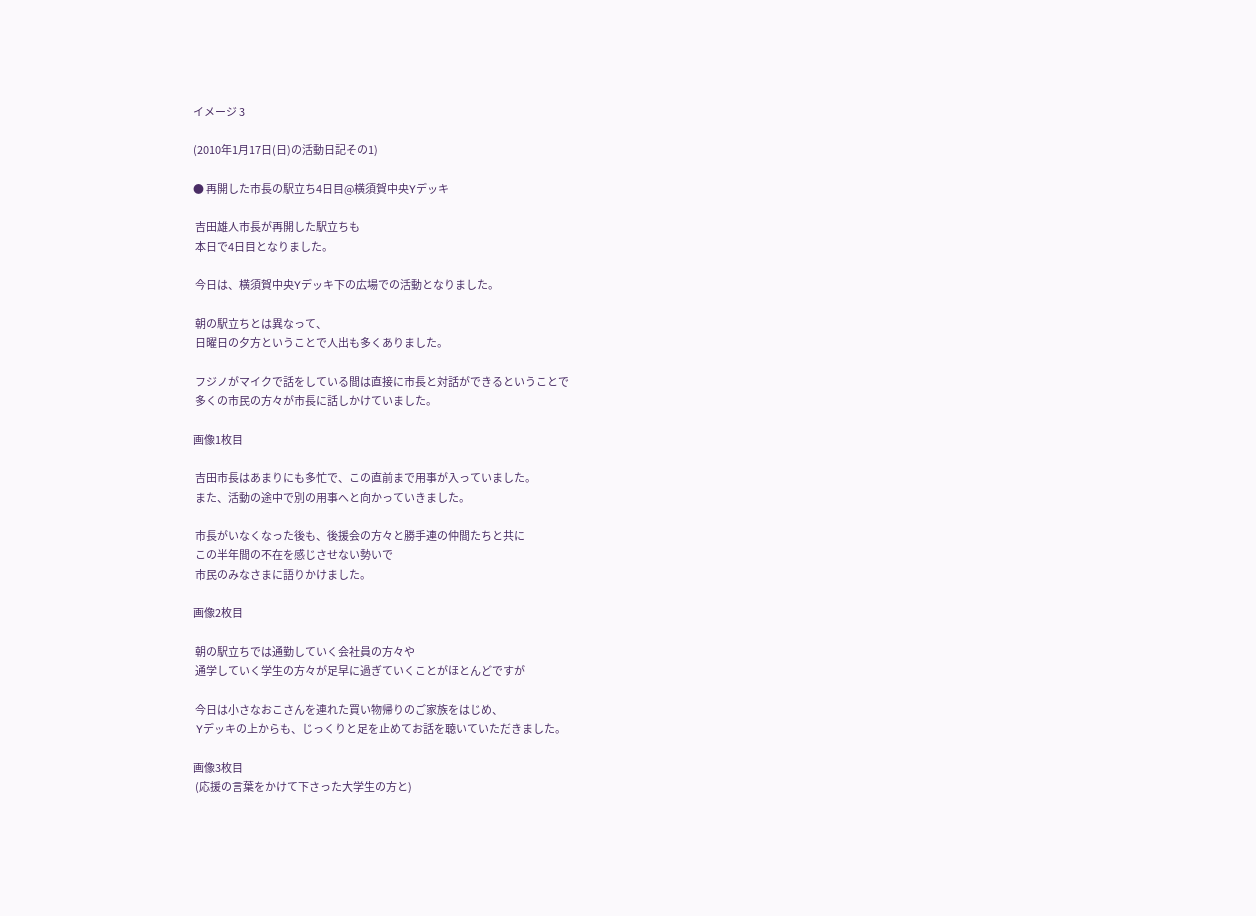イメージ 3

(2010年1月17日(日)の活動日記その1)

● 再開した市長の駅立ち4日目@横須賀中央Yデッキ

 吉田雄人市長が再開した駅立ちも
 本日で4日目となりました。

 今日は、横須賀中央Yデッキ下の広場での活動となりました。

 朝の駅立ちとは異なって、
 日曜日の夕方ということで人出も多くありました。

 フジノがマイクで話をしている間は直接に市長と対話ができるということで
 多くの市民の方々が市長に話しかけていました。

画像1枚目

 吉田市長はあまりにも多忙で、この直前まで用事が入っていました。
 また、活動の途中で別の用事へと向かっていきました。

 市長がいなくなった後も、後援会の方々と勝手連の仲間たちと共に
 この半年間の不在を感じさせない勢いで
 市民のみなさまに語りかけました。

画像2枚目

 朝の駅立ちでは通勤していく会社員の方々や
 通学していく学生の方々が足早に過ぎていくことがほとんどですが

 今日は小さなおこさんを連れた買い物帰りのご家族をはじめ、
 Yデッキの上からも、じっくりと足を止めてお話を聴いていただきました。

画像3枚目
 (応援の言葉をかけて下さった大学生の方と)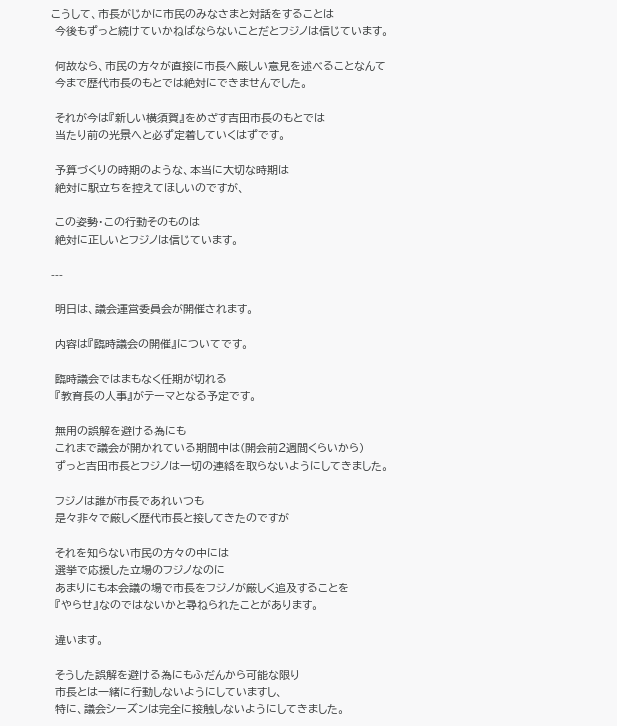こうして、市長がじかに市民のみなさまと対話をすることは
 今後もずっと続けていかねばならないことだとフジノは信じています。

 何故なら、市民の方々が直接に市長へ厳しい意見を述べることなんて
 今まで歴代市長のもとでは絶対にできませんでした。

 それが今は『新しい横須賀』をめざす吉田市長のもとでは
 当たり前の光景へと必ず定着していくはずです。

 予算づくりの時期のような、本当に大切な時期は
 絶対に駅立ちを控えてほしいのですが、

 この姿勢・この行動そのものは
 絶対に正しいとフジノは信じています。

---

 明日は、議会運営委員会が開催されます。

 内容は『臨時議会の開催』についてです。

 臨時議会ではまもなく任期が切れる
 『教育長の人事』がテーマとなる予定です。

 無用の誤解を避ける為にも
 これまで議会が開かれている期間中は(開会前2週間くらいから)
 ずっと吉田市長とフジノは一切の連絡を取らないようにしてきました。

 フジノは誰が市長であれいつも
 是々非々で厳しく歴代市長と接してきたのですが

 それを知らない市民の方々の中には
 選挙で応援した立場のフジノなのに
 あまりにも本会議の場で市長をフジノが厳しく追及することを
 『やらせ』なのではないかと尋ねられたことがあります。

 違います。

 そうした誤解を避ける為にもふだんから可能な限り
 市長とは一緒に行動しないようにしていますし、
 特に、議会シーズンは完全に接触しないようにしてきました。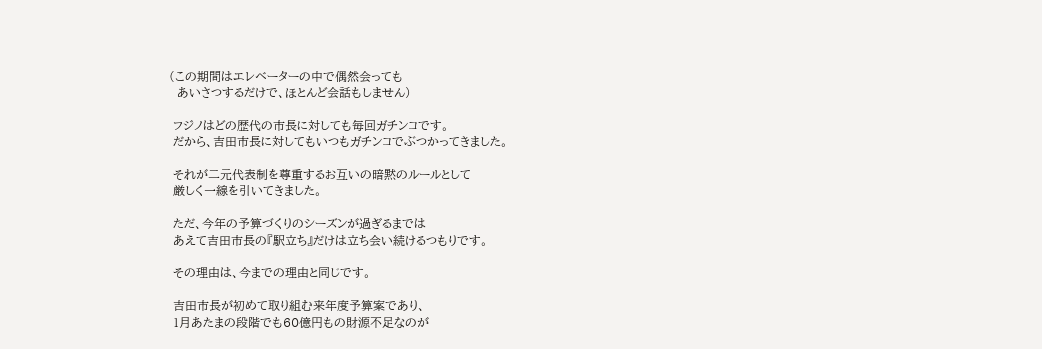(この期間はエレベーターの中で偶然会っても
  あいさつするだけで、ほとんど会話もしません)

 フジノはどの歴代の市長に対しても毎回ガチンコです。
 だから、吉田市長に対してもいつもガチンコでぶつかってきました。

 それが二元代表制を尊重するお互いの暗黙のルールとして
 厳しく一線を引いてきました。

 ただ、今年の予算づくりのシーズンが過ぎるまでは
 あえて吉田市長の『駅立ち』だけは立ち会い続けるつもりです。

 その理由は、今までの理由と同じです。

 吉田市長が初めて取り組む来年度予算案であり、
 1月あたまの段階でも60億円もの財源不足なのが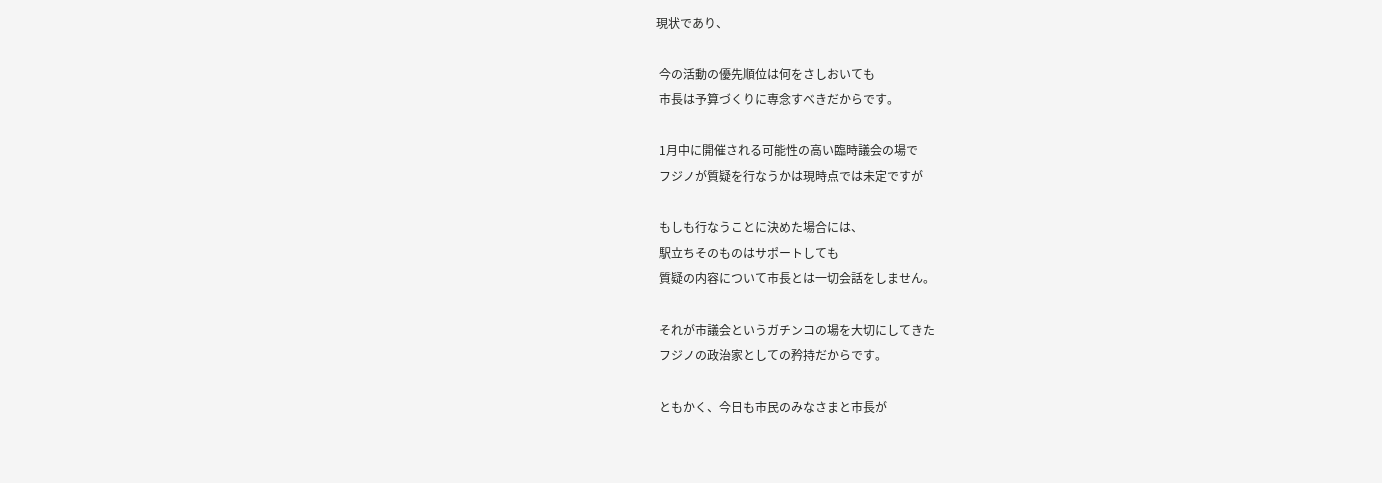現状であり、

 今の活動の優先順位は何をさしおいても
 市長は予算づくりに専念すべきだからです。

 1月中に開催される可能性の高い臨時議会の場で
 フジノが質疑を行なうかは現時点では未定ですが

 もしも行なうことに決めた場合には、
 駅立ちそのものはサポートしても
 質疑の内容について市長とは一切会話をしません。

 それが市議会というガチンコの場を大切にしてきた
 フジノの政治家としての矜持だからです。

 ともかく、今日も市民のみなさまと市長が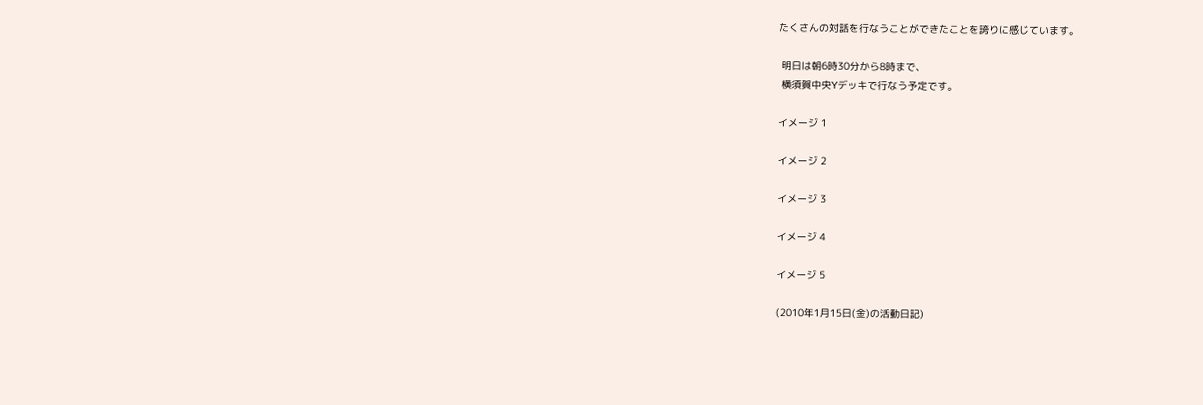たくさんの対話を行なうことができたことを誇りに感じています。

 明日は朝6時30分から8時まで、
 横須賀中央Yデッキで行なう予定です。

イメージ 1

イメージ 2

イメージ 3

イメージ 4

イメージ 5

(2010年1月15日(金)の活動日記)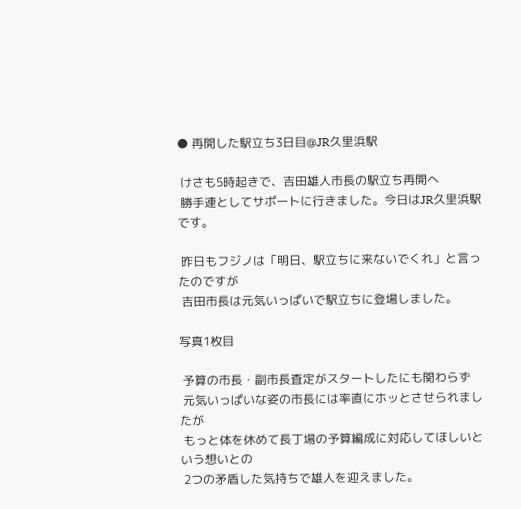● 再開した駅立ち3日目@JR久里浜駅

 けさも5時起きで、吉田雄人市長の駅立ち再開へ
 勝手連としてサポートに行きました。今日はJR久里浜駅です。

 昨日もフジノは「明日、駅立ちに来ないでくれ」と言ったのですが
 吉田市長は元気いっぱいで駅立ちに登場しました。

写真1枚目

 予算の市長・副市長査定がスタートしたにも関わらず
 元気いっぱいな姿の市長には率直にホッとさせられましたが
 もっと体を休めて長丁場の予算編成に対応してほしいという想いとの
 2つの矛盾した気持ちで雄人を迎えました。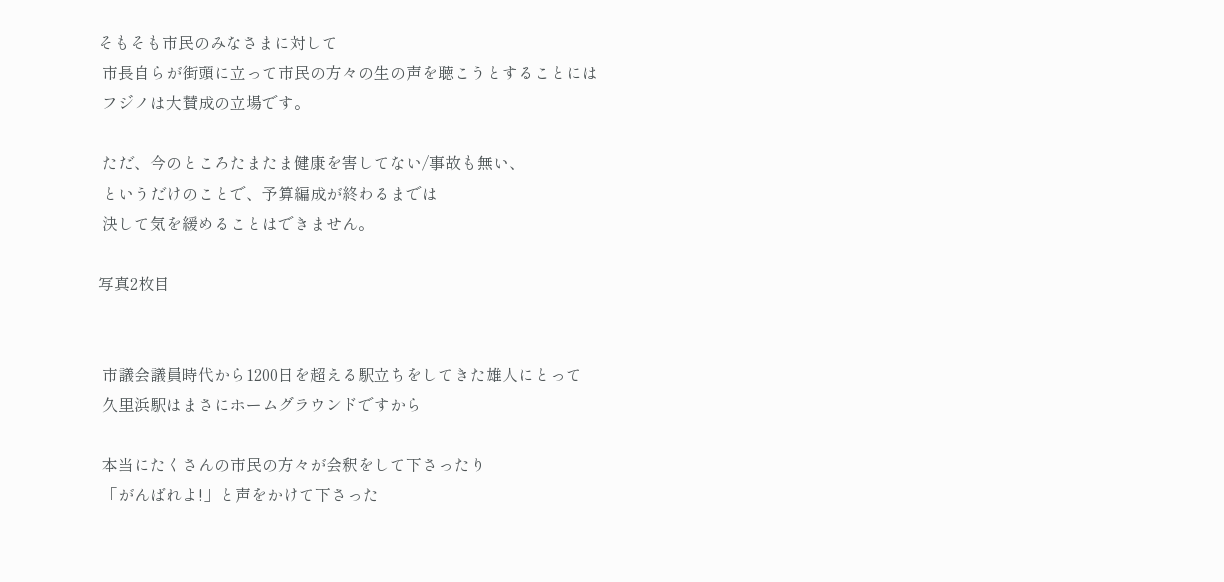そもそも市民のみなさまに対して
 市長自らが街頭に立って市民の方々の生の声を聴こうとすることには
 フジノは大賛成の立場です。

 ただ、今のところたまたま健康を害してない/事故も無い、
 というだけのことで、予算編成が終わるまでは
 決して気を緩めることはできません。

写真2枚目


 市議会議員時代から1200日を超える駅立ちをしてきた雄人にとって
 久里浜駅はまさにホームグラウンドですから

 本当にたくさんの市民の方々が会釈をして下さったり
 「がんばれよ!」と声をかけて下さった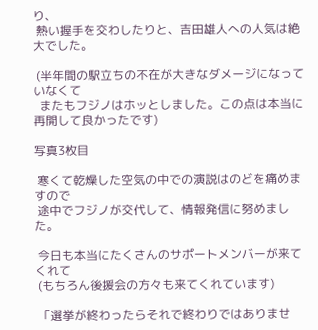り、
 熱い握手を交わしたりと、吉田雄人への人気は絶大でした。

 (半年間の駅立ちの不在が大きなダメージになっていなくて
  またもフジノはホッとしました。この点は本当に再開して良かったです)

写真3枚目

 寒くて乾燥した空気の中での演説はのどを痛めますので
 途中でフジノが交代して、情報発信に努めました。

 今日も本当にたくさんのサポートメンバーが来てくれて
 (もちろん後援会の方々も来てくれています)

 「選挙が終わったらそれで終わりではありませ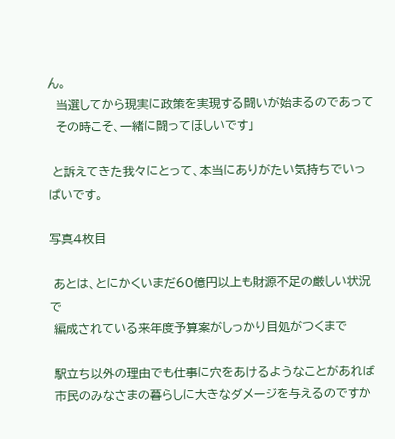ん。
  当選してから現実に政策を実現する闘いが始まるのであって
  その時こそ、一緒に闘ってほしいです」

 と訴えてきた我々にとって、本当にありがたい気持ちでいっぱいです。

写真4枚目

 あとは、とにかくいまだ60億円以上も財源不足の厳しい状況で
 編成されている来年度予算案がしっかり目処がつくまで

 駅立ち以外の理由でも仕事に穴をあけるようなことがあれば
 市民のみなさまの暮らしに大きなダメージを与えるのですか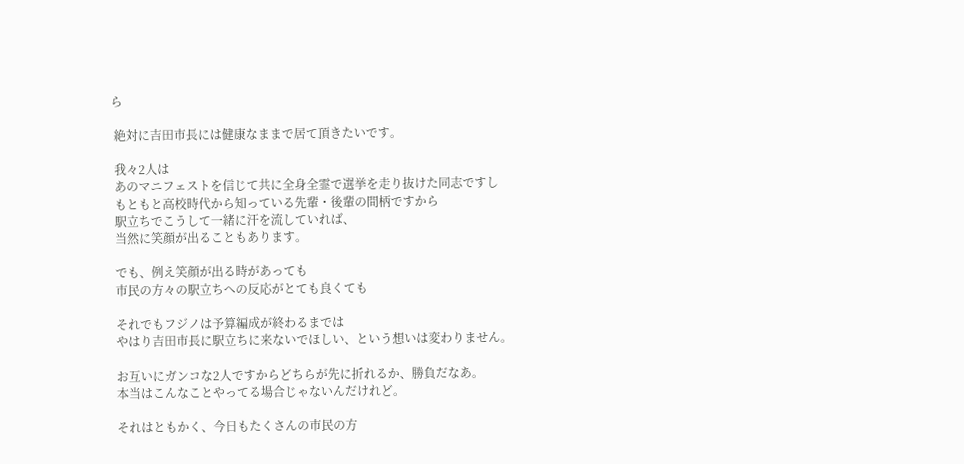ら

 絶対に吉田市長には健康なままで居て頂きたいです。

 我々2人は
 あのマニフェストを信じて共に全身全霊で選挙を走り抜けた同志ですし
 もともと高校時代から知っている先輩・後輩の間柄ですから
 駅立ちでこうして一緒に汗を流していれば、
 当然に笑顔が出ることもあります。

 でも、例え笑顔が出る時があっても
 市民の方々の駅立ちへの反応がとても良くても

 それでもフジノは予算編成が終わるまでは
 やはり吉田市長に駅立ちに来ないでほしい、という想いは変わりません。

 お互いにガンコな2人ですからどちらが先に折れるか、勝負だなあ。
 本当はこんなことやってる場合じゃないんだけれど。

 それはともかく、今日もたくさんの市民の方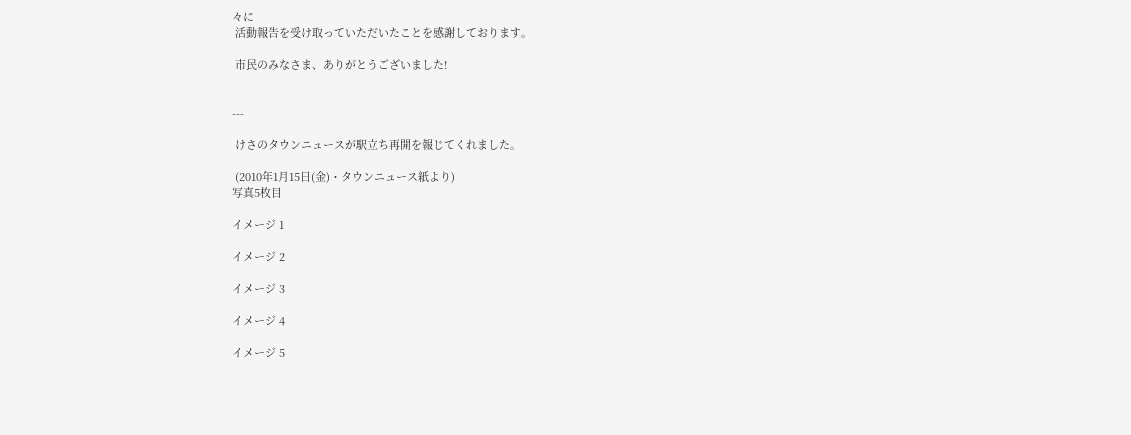々に
 活動報告を受け取っていただいたことを感謝しております。

 市民のみなさま、ありがとうございました!


---

 けさのタウンニュースが駅立ち再開を報じてくれました。

 (2010年1月15日(金)・タウンニュース紙より)
写真5枚目

イメージ 1

イメージ 2

イメージ 3

イメージ 4

イメージ 5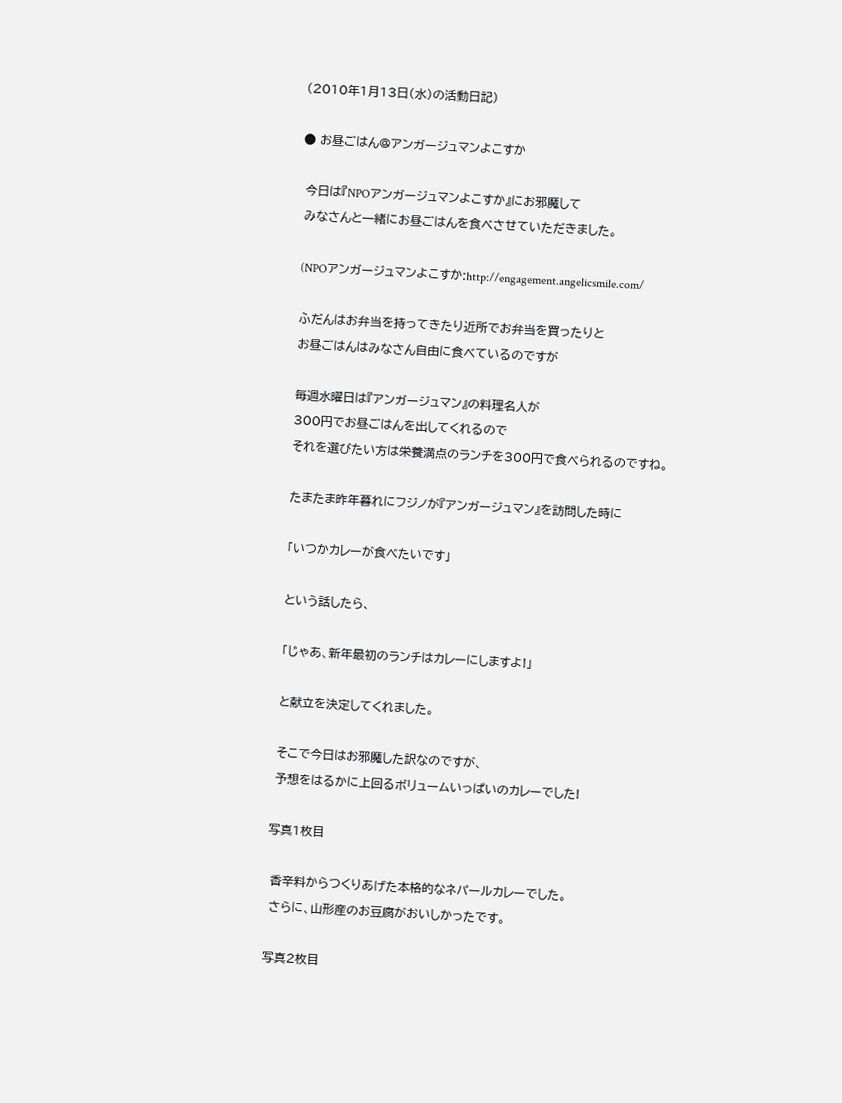(2010年1月13日(水)の活動日記)

● お昼ごはん@アンガージュマンよこすか

 今日は『NPOアンガージュマンよこすか』にお邪魔して
 みなさんと一緒にお昼ごはんを食べさせていただきました。

 (NPOアンガージュマンよこすか:http://engagement.angelicsmile.com/

 ふだんはお弁当を持ってきたり近所でお弁当を買ったりと
 お昼ごはんはみなさん自由に食べているのですが

 毎週水曜日は『アンガージュマン』の料理名人が
 300円でお昼ごはんを出してくれるので
 それを選びたい方は栄養満点のランチを300円で食べられるのですね。

 たまたま昨年暮れにフジノが『アンガージュマン』を訪問した時に

 「いつかカレーが食べたいです」

 という話したら、

 「じゃあ、新年最初のランチはカレーにしますよ!」

 と献立を決定してくれました。

 そこで今日はお邪魔した訳なのですが、
 予想をはるかに上回るボリュームいっぱいのカレーでした!

写真1枚目

 香辛料からつくりあげた本格的なネパールカレーでした。
 さらに、山形産のお豆腐がおいしかったです。

写真2枚目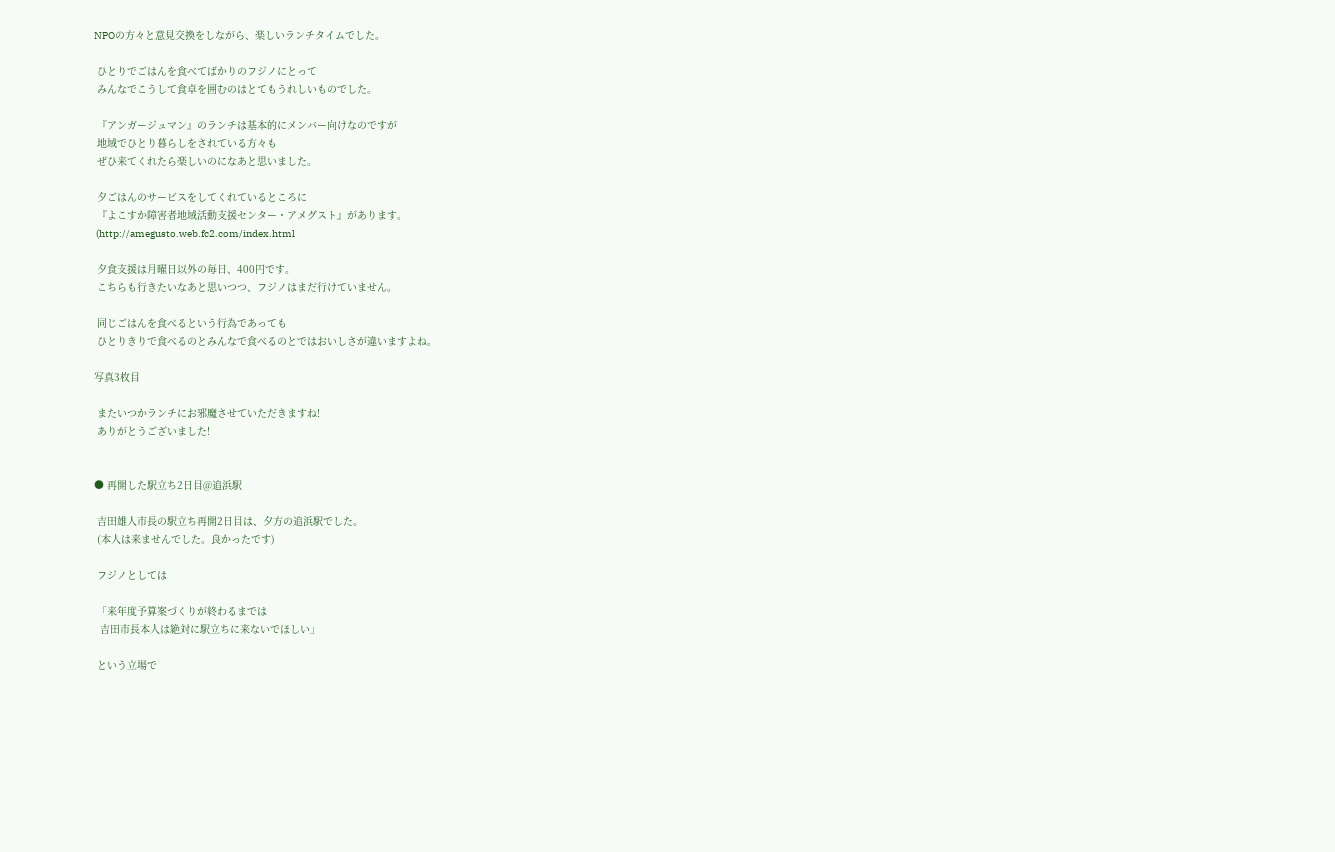NPOの方々と意見交換をしながら、楽しいランチタイムでした。

 ひとりでごはんを食べてばかりのフジノにとって
 みんなでこうして食卓を囲むのはとてもうれしいものでした。

 『アンガージュマン』のランチは基本的にメンバー向けなのですが
 地域でひとり暮らしをされている方々も
 ぜひ来てくれたら楽しいのになあと思いました。

 夕ごはんのサービスをしてくれているところに
 『よこすか障害者地域活動支援センター・アメグスト』があります。
 (http://amegusto.web.fc2.com/index.html

 夕食支援は月曜日以外の毎日、400円です。
 こちらも行きたいなあと思いつつ、フジノはまだ行けていません。

 同じごはんを食べるという行為であっても
 ひとりきりで食べるのとみんなで食べるのとではおいしさが違いますよね。

写真3枚目

 またいつかランチにお邪魔させていただきますね!
 ありがとうございました!


● 再開した駅立ち2日目@追浜駅

 吉田雄人市長の駅立ち再開2日目は、夕方の追浜駅でした。
 (本人は来ませんでした。良かったです)

 フジノとしては

 「来年度予算案づくりが終わるまでは
  吉田市長本人は絶対に駅立ちに来ないでほしい」

 という立場で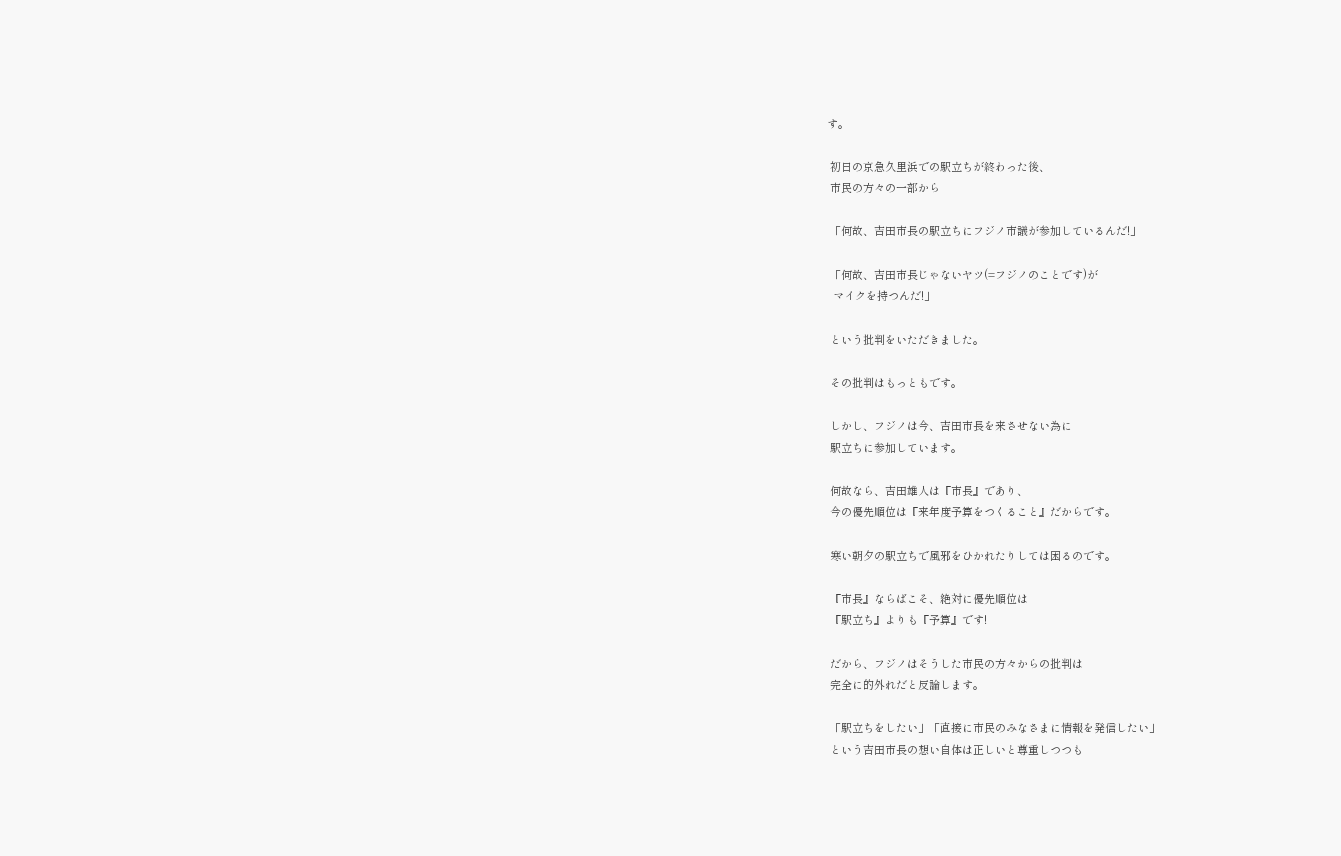す。

 初日の京急久里浜での駅立ちが終わった後、
 市民の方々の一部から

 「何故、吉田市長の駅立ちにフジノ市議が参加しているんだ!」

 「何故、吉田市長じゃないヤツ(=フジノのことです)が
  マイクを持つんだ!」

 という批判をいただきました。

 その批判はもっともです。

 しかし、フジノは今、吉田市長を来させない為に
 駅立ちに参加しています。

 何故なら、吉田雄人は『市長』であり、
 今の優先順位は『来年度予算をつくること』だからです。

 寒い朝夕の駅立ちで風邪をひかれたりしては困るのです。

 『市長』ならばこそ、絶対に優先順位は
 『駅立ち』よりも『予算』です!

 だから、フジノはそうした市民の方々からの批判は
 完全に的外れだと反論します。

 「駅立ちをしたい」「直接に市民のみなさまに情報を発信したい」
 という吉田市長の想い自体は正しいと尊重しつつも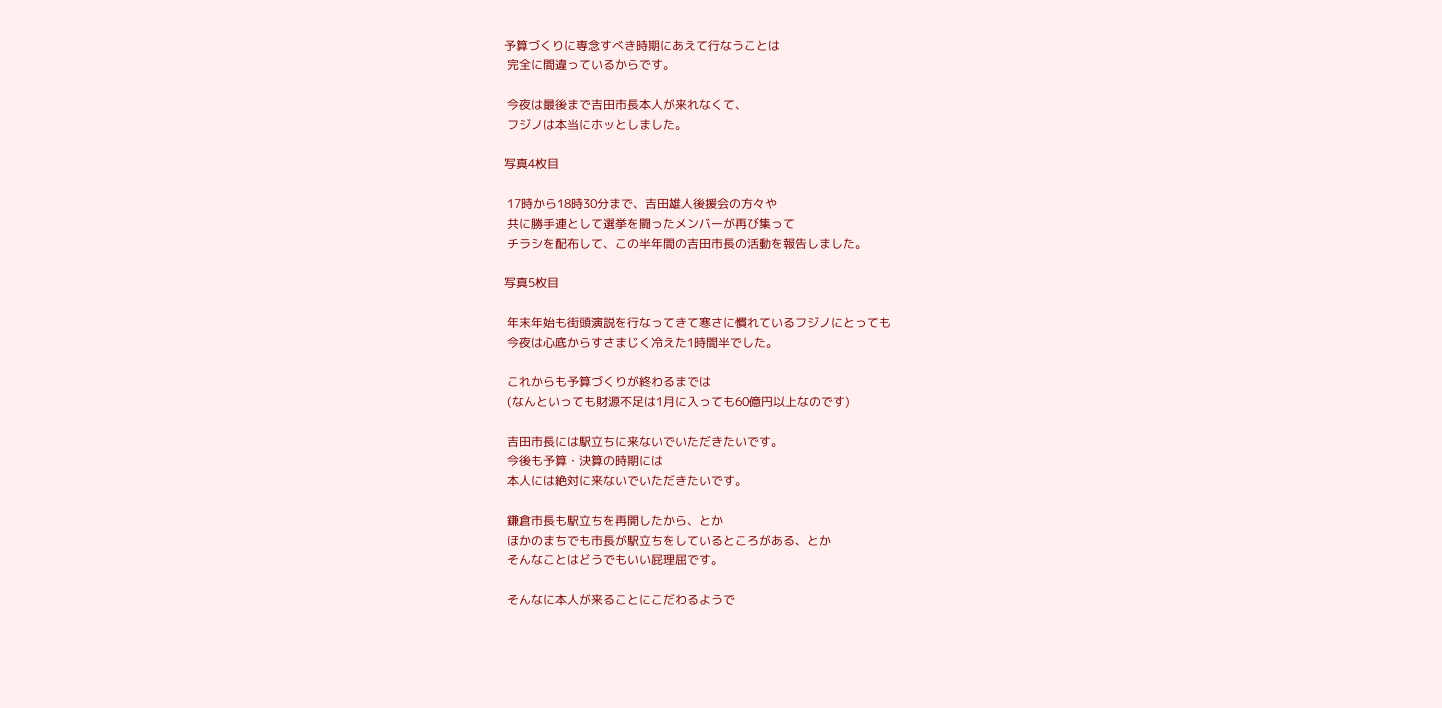予算づくりに専念すべき時期にあえて行なうことは
 完全に間違っているからです。

 今夜は最後まで吉田市長本人が来れなくて、
 フジノは本当にホッとしました。

写真4枚目

 17時から18時30分まで、吉田雄人後援会の方々や
 共に勝手連として選挙を闘ったメンバーが再び集って
 チラシを配布して、この半年間の吉田市長の活動を報告しました。

写真5枚目

 年末年始も街頭演説を行なってきて寒さに慣れているフジノにとっても
 今夜は心底からすさまじく冷えた1時間半でした。

 これからも予算づくりが終わるまでは
 (なんといっても財源不足は1月に入っても60億円以上なのです)

 吉田市長には駅立ちに来ないでいただきたいです。
 今後も予算・決算の時期には
 本人には絶対に来ないでいただきたいです。

 鎌倉市長も駅立ちを再開したから、とか
 ほかのまちでも市長が駅立ちをしているところがある、とか
 そんなことはどうでもいい屁理屈です。

 そんなに本人が来ることにこだわるようで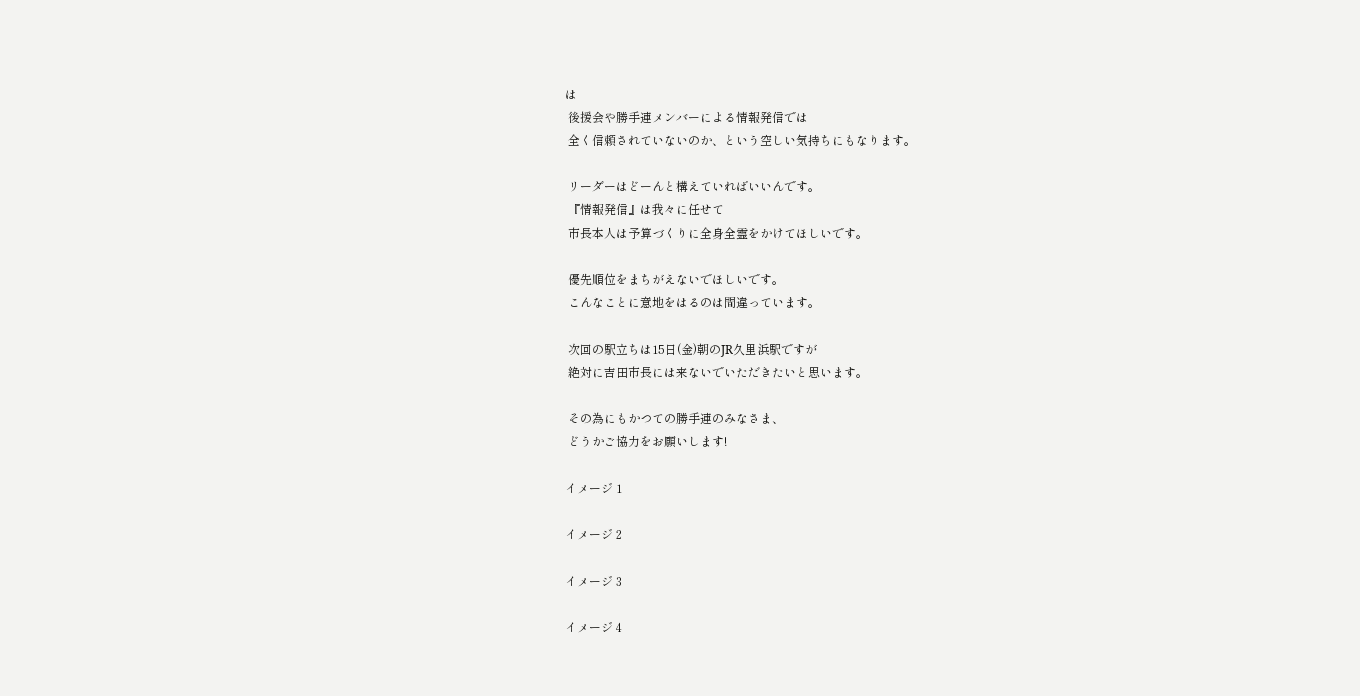は
 後援会や勝手連メンバーによる情報発信では
 全く信頼されていないのか、という空しい気持ちにもなります。

 リーダーはどーんと構えていればいいんです。
 『情報発信』は我々に任せて
 市長本人は予算づくりに全身全霊をかけてほしいです。

 優先順位をまちがえないでほしいです。
 こんなことに意地をはるのは間違っています。

 次回の駅立ちは15日(金)朝のJR久里浜駅ですが
 絶対に吉田市長には来ないでいただきたいと思います。

 その為にもかつての勝手連のみなさま、
 どうかご協力をお願いします!

イメージ 1

イメージ 2

イメージ 3

イメージ 4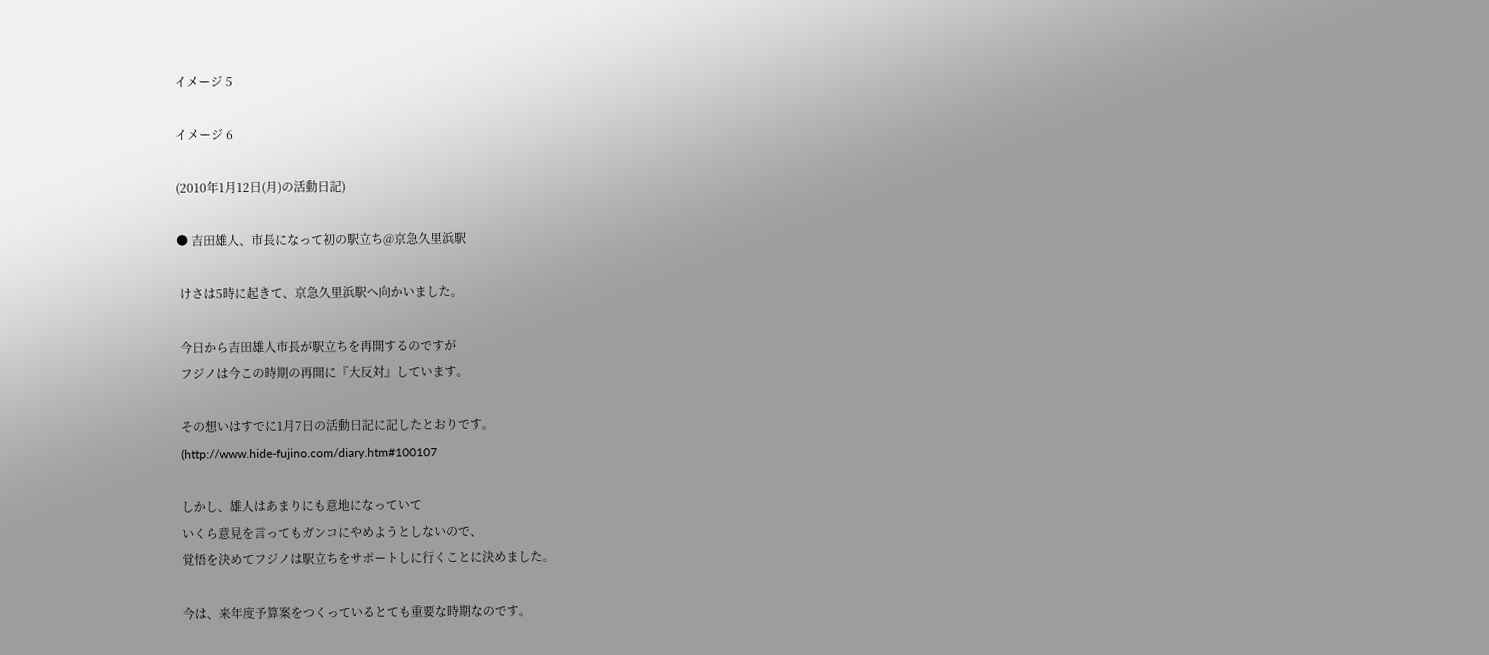イメージ 5

イメージ 6

(2010年1月12日(月)の活動日記)

● 吉田雄人、市長になって初の駅立ち@京急久里浜駅

 けさは5時に起きて、京急久里浜駅へ向かいました。

 今日から吉田雄人市長が駅立ちを再開するのですが
 フジノは今この時期の再開に『大反対』しています。

 その想いはすでに1月7日の活動日記に記したとおりです。
 (http://www.hide-fujino.com/diary.htm#100107

 しかし、雄人はあまりにも意地になっていて
 いくら意見を言ってもガンコにやめようとしないので、
 覚悟を決めてフジノは駅立ちをサポートしに行くことに決めました。

 今は、来年度予算案をつくっているとても重要な時期なのです。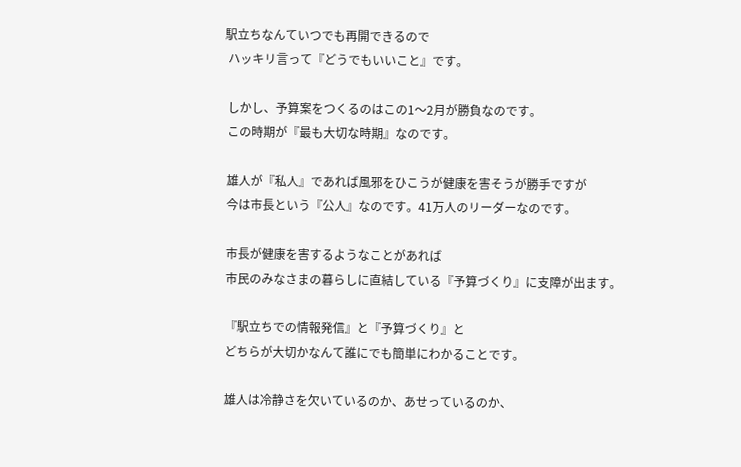駅立ちなんていつでも再開できるので
 ハッキリ言って『どうでもいいこと』です。

 しかし、予算案をつくるのはこの1〜2月が勝負なのです。
 この時期が『最も大切な時期』なのです。

 雄人が『私人』であれば風邪をひこうが健康を害そうが勝手ですが
 今は市長という『公人』なのです。41万人のリーダーなのです。

 市長が健康を害するようなことがあれば
 市民のみなさまの暮らしに直結している『予算づくり』に支障が出ます。

 『駅立ちでの情報発信』と『予算づくり』と
 どちらが大切かなんて誰にでも簡単にわかることです。

 雄人は冷静さを欠いているのか、あせっているのか、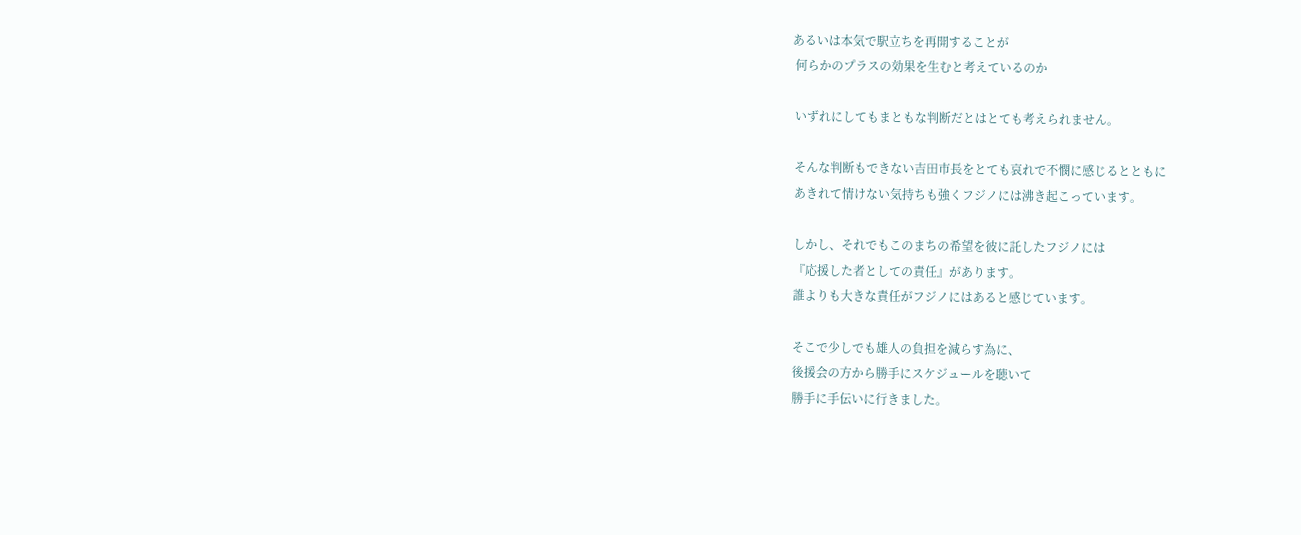あるいは本気で駅立ちを再開することが
 何らかのプラスの効果を生むと考えているのか

 いずれにしてもまともな判断だとはとても考えられません。

 そんな判断もできない吉田市長をとても哀れで不憫に感じるとともに
 あきれて情けない気持ちも強くフジノには沸き起こっています。

 しかし、それでもこのまちの希望を彼に託したフジノには
 『応援した者としての責任』があります。
 誰よりも大きな責任がフジノにはあると感じています。

 そこで少しでも雄人の負担を減らす為に、
 後援会の方から勝手にスケジュールを聴いて
 勝手に手伝いに行きました。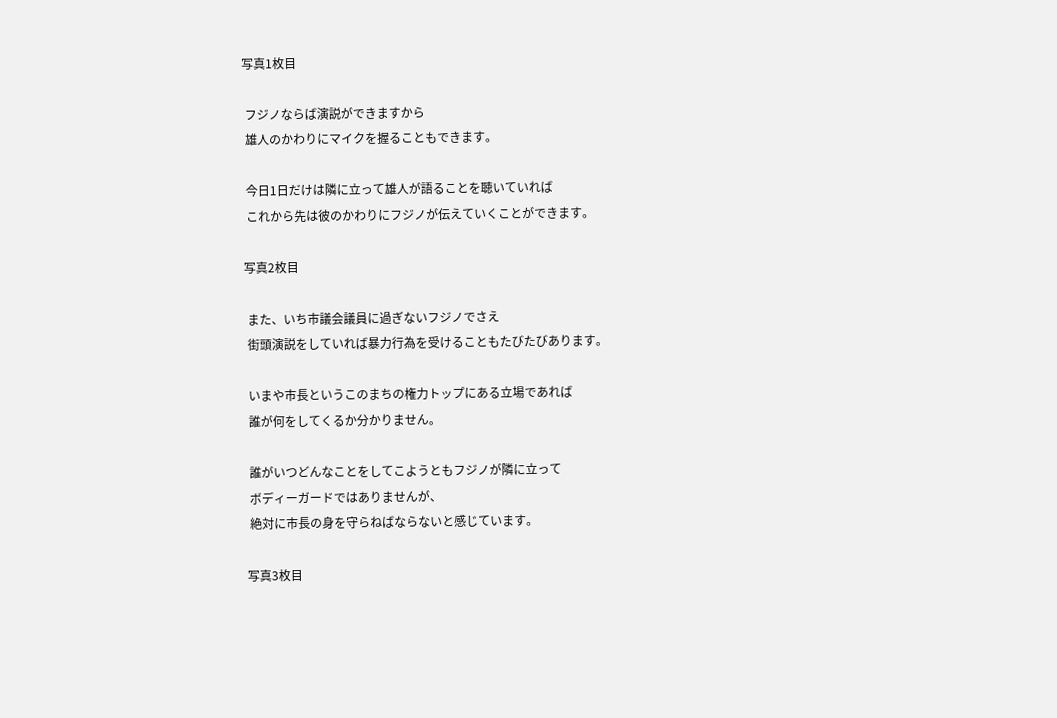写真1枚目

 フジノならば演説ができますから
 雄人のかわりにマイクを握ることもできます。

 今日1日だけは隣に立って雄人が語ることを聴いていれば
 これから先は彼のかわりにフジノが伝えていくことができます。

写真2枚目

 また、いち市議会議員に過ぎないフジノでさえ
 街頭演説をしていれば暴力行為を受けることもたびたびあります。

 いまや市長というこのまちの権力トップにある立場であれば
 誰が何をしてくるか分かりません。

 誰がいつどんなことをしてこようともフジノが隣に立って
 ボディーガードではありませんが、
 絶対に市長の身を守らねばならないと感じています。

写真3枚目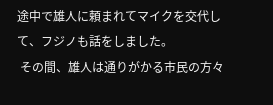途中で雄人に頼まれてマイクを交代して、フジノも話をしました。
 その間、雄人は通りがかる市民の方々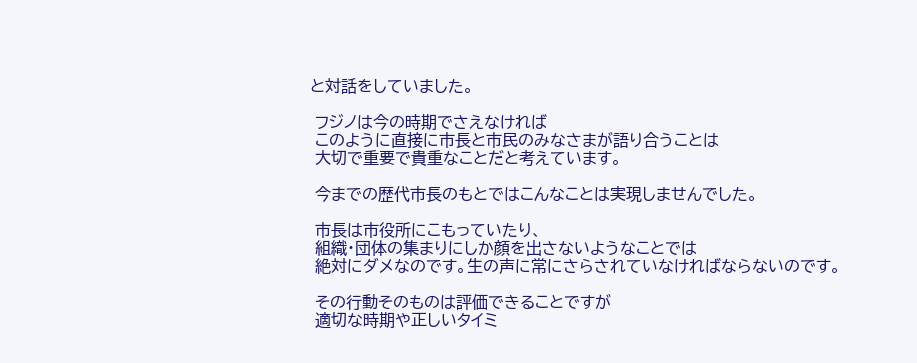と対話をしていました。

 フジノは今の時期でさえなければ
 このように直接に市長と市民のみなさまが語り合うことは
 大切で重要で貴重なことだと考えています。

 今までの歴代市長のもとではこんなことは実現しませんでした。

 市長は市役所にこもっていたり、
 組織・団体の集まりにしか顔を出さないようなことでは
 絶対にダメなのです。生の声に常にさらされていなければならないのです。

 その行動そのものは評価できることですが
 適切な時期や正しいタイミ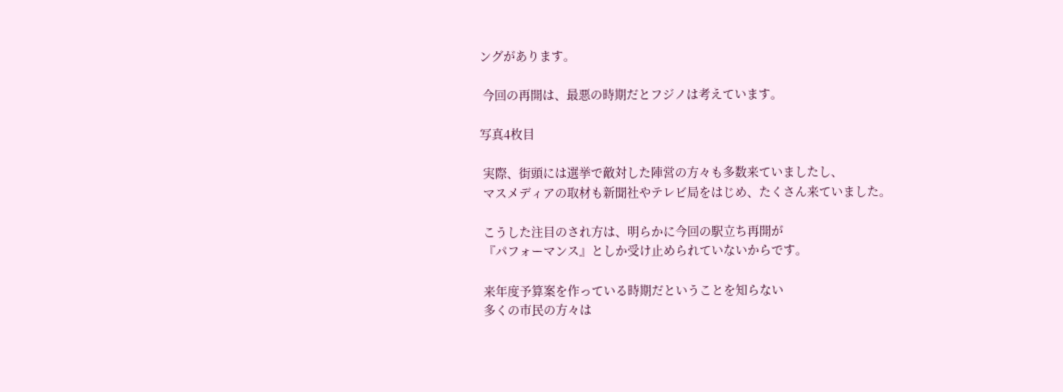ングがあります。

 今回の再開は、最悪の時期だとフジノは考えています。

写真4枚目

 実際、街頭には選挙で敵対した陣営の方々も多数来ていましたし、
 マスメディアの取材も新聞社やテレビ局をはじめ、たくさん来ていました。

 こうした注目のされ方は、明らかに今回の駅立ち再開が
 『パフォーマンス』としか受け止められていないからです。

 来年度予算案を作っている時期だということを知らない
 多くの市民の方々は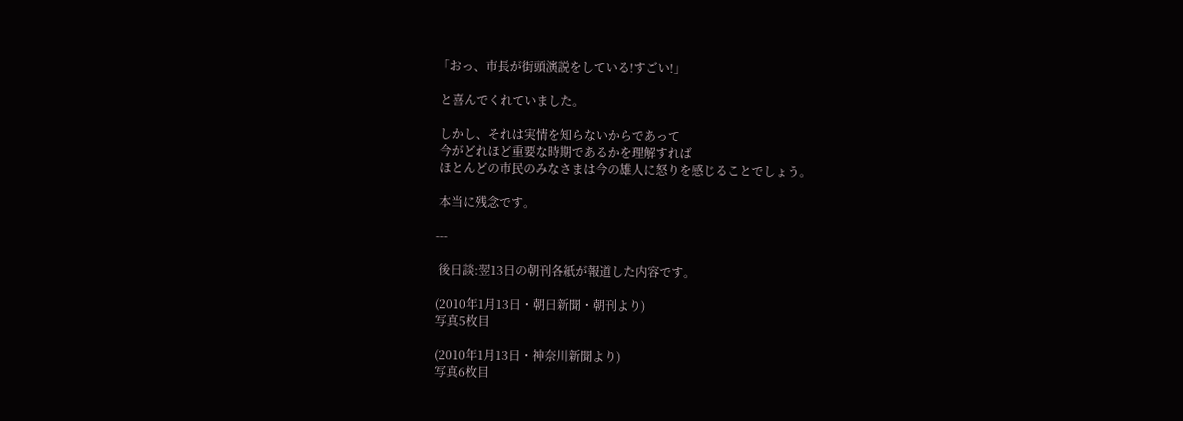「おっ、市長が街頭演説をしている!すごい!」

 と喜んでくれていました。

 しかし、それは実情を知らないからであって
 今がどれほど重要な時期であるかを理解すれば
 ほとんどの市民のみなさまは今の雄人に怒りを感じることでしょう。

 本当に残念です。

---

 後日談:翌13日の朝刊各紙が報道した内容です。

(2010年1月13日・朝日新聞・朝刊より)
写真5枚目

(2010年1月13日・神奈川新聞より)
写真6枚目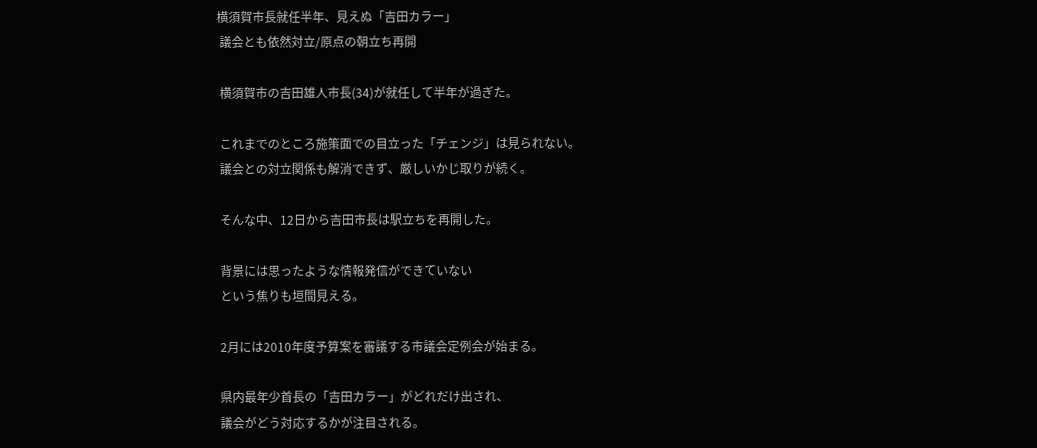横須賀市長就任半年、見えぬ「吉田カラー」
 議会とも依然対立/原点の朝立ち再開

 横須賀市の吉田雄人市長(34)が就任して半年が過ぎた。

 これまでのところ施策面での目立った「チェンジ」は見られない。
 議会との対立関係も解消できず、厳しいかじ取りが続く。

 そんな中、12日から吉田市長は駅立ちを再開した。

 背景には思ったような情報発信ができていない
 という焦りも垣間見える。

 2月には2010年度予算案を審議する市議会定例会が始まる。

 県内最年少首長の「吉田カラー」がどれだけ出され、
 議会がどう対応するかが注目される。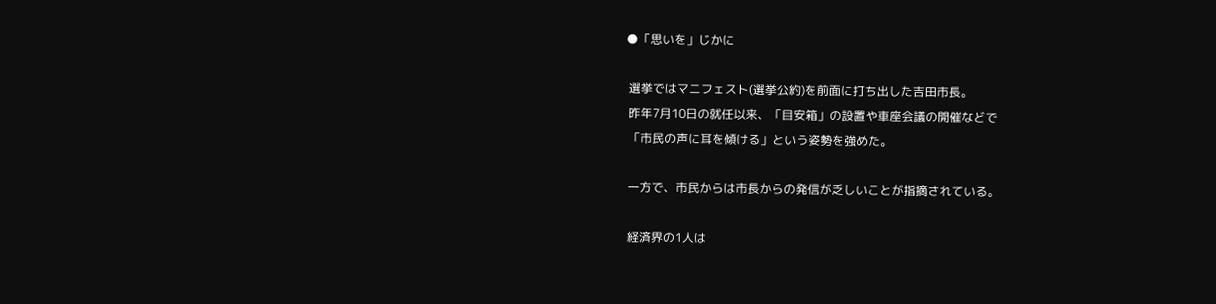●「思いを」じかに

 選挙ではマニフェスト(選挙公約)を前面に打ち出した吉田市長。
 昨年7月10日の就任以来、「目安箱」の設置や車座会議の開催などで
 「市民の声に耳を傾ける」という姿勢を強めた。

 一方で、市民からは市長からの発信が乏しいことが指摘されている。

 経済界の1人は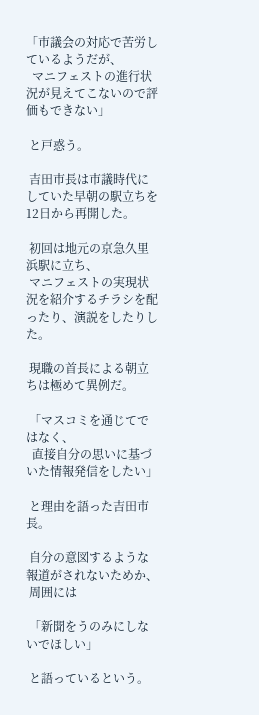「市議会の対応で苦労しているようだが、
  マニフェストの進行状況が見えてこないので評価もできない」

 と戸惑う。

 吉田市長は市議時代にしていた早朝の駅立ちを12日から再開した。

 初回は地元の京急久里浜駅に立ち、
 マニフェストの実現状況を紹介するチラシを配ったり、演説をしたりした。

 現職の首長による朝立ちは極めて異例だ。

 「マスコミを通じてではなく、
  直接自分の思いに基づいた情報発信をしたい」

 と理由を語った吉田市長。

 自分の意図するような報道がされないためか、
 周囲には

 「新聞をうのみにしないでほしい」

 と語っているという。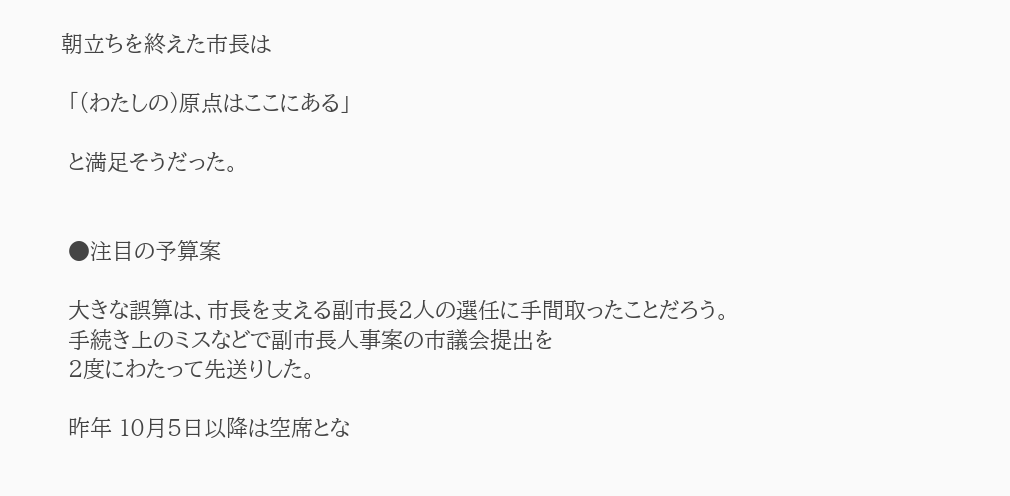朝立ちを終えた市長は

 「(わたしの)原点はここにある」

 と満足そうだった。


 ●注目の予算案

 大きな誤算は、市長を支える副市長2人の選任に手間取ったことだろう。
 手続き上のミスなどで副市長人事案の市議会提出を
 2度にわたって先送りした。

 昨年 10月5日以降は空席とな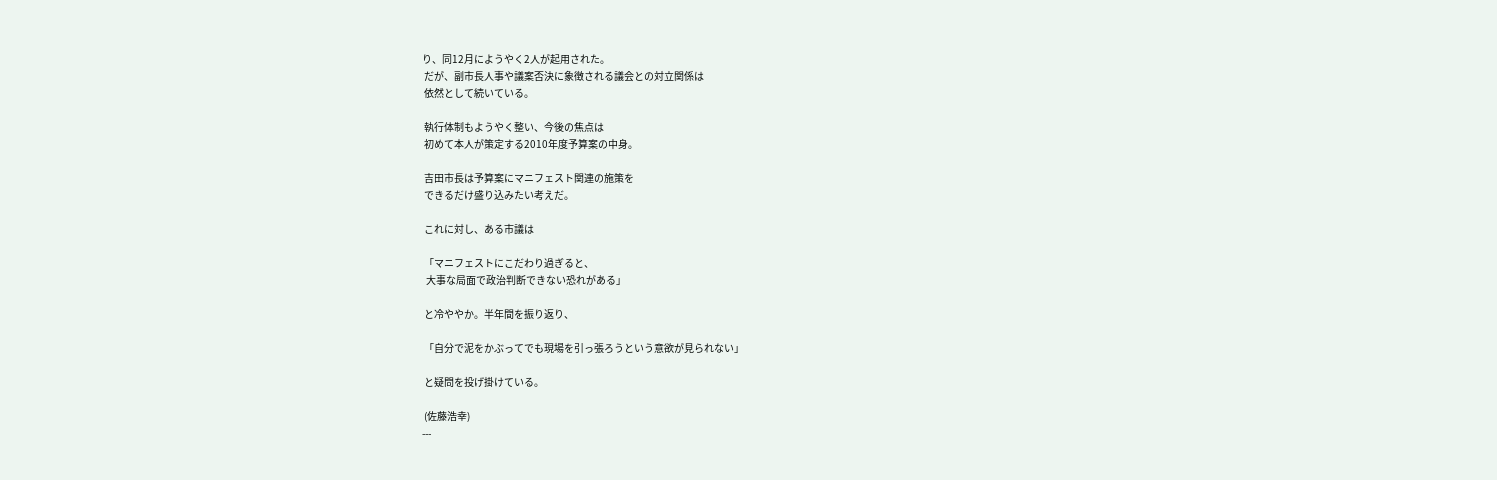り、同12月にようやく2人が起用された。
 だが、副市長人事や議案否決に象徴される議会との対立関係は
 依然として続いている。

 執行体制もようやく整い、今後の焦点は
 初めて本人が策定する2010年度予算案の中身。

 吉田市長は予算案にマニフェスト関連の施策を
 できるだけ盛り込みたい考えだ。

 これに対し、ある市議は

 「マニフェストにこだわり過ぎると、
  大事な局面で政治判断できない恐れがある」

 と冷ややか。半年間を振り返り、

 「自分で泥をかぶってでも現場を引っ張ろうという意欲が見られない」

 と疑問を投げ掛けている。

 (佐藤浩幸)
---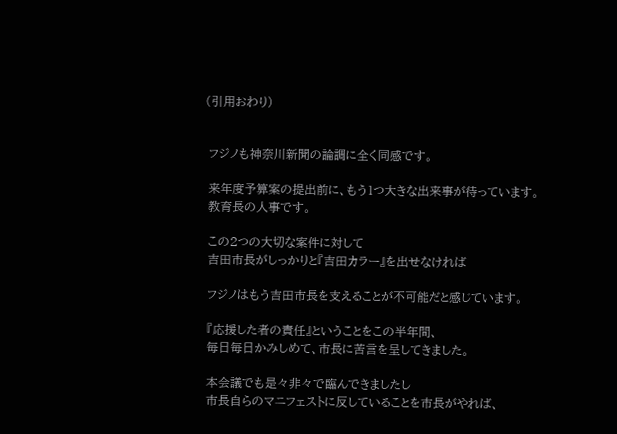(引用おわり)


 フジノも神奈川新聞の論調に全く同感です。

 来年度予算案の提出前に、もう1つ大きな出来事が待っています。
 教育長の人事です。

 この2つの大切な案件に対して
 吉田市長がしっかりと『吉田カラー』を出せなければ

 フジノはもう吉田市長を支えることが不可能だと感じています。

 『応援した者の責任』ということをこの半年間、
 毎日毎日かみしめて、市長に苦言を呈してきました。

 本会議でも是々非々で臨んできましたし
 市長自らのマニフェストに反していることを市長がやれば、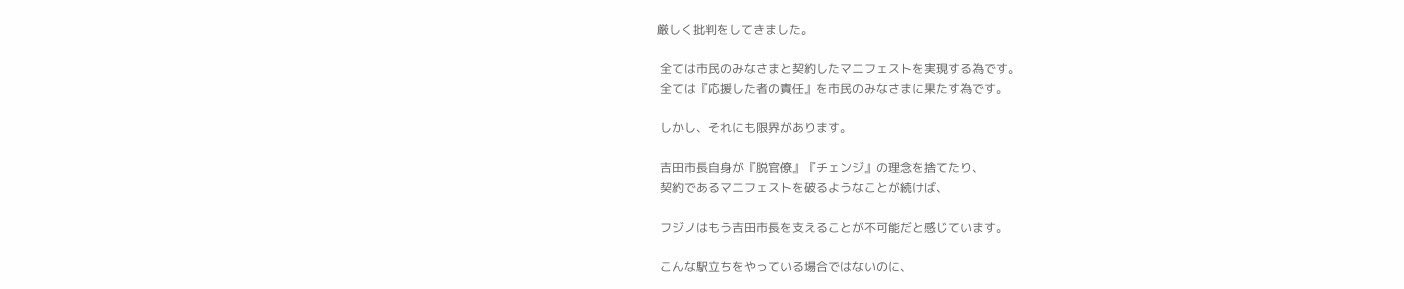厳しく批判をしてきました。

 全ては市民のみなさまと契約したマニフェストを実現する為です。
 全ては『応援した者の責任』を市民のみなさまに果たす為です。

 しかし、それにも限界があります。

 吉田市長自身が『脱官僚』『チェンジ』の理念を捨てたり、
 契約であるマニフェストを破るようなことが続けば、

 フジノはもう吉田市長を支えることが不可能だと感じています。

 こんな駅立ちをやっている場合ではないのに、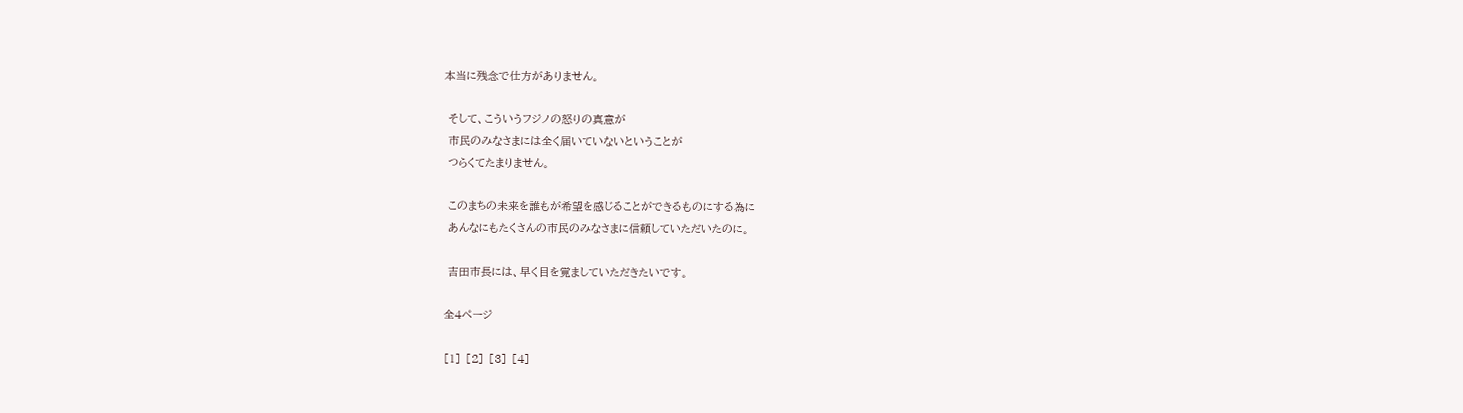本当に残念で仕方がありません。

 そして、こういうフジノの怒りの真意が
 市民のみなさまには全く届いていないということが
 つらくてたまりません。

 このまちの未来を誰もが希望を感じることができるものにする為に
 あんなにもたくさんの市民のみなさまに信頼していただいたのに。

 吉田市長には、早く目を覚ましていただきたいです。

全4ページ

[1] [2] [3] [4]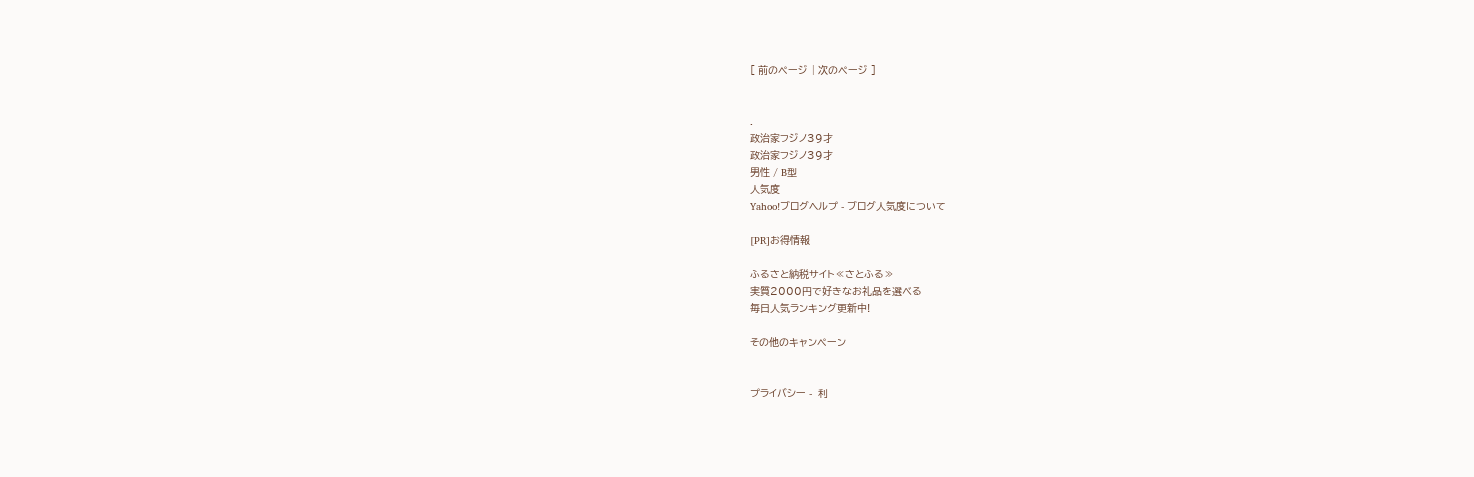[ 前のページ | 次のページ ]


.
政治家フジノ39才
政治家フジノ39才
男性 / B型
人気度
Yahoo!ブログヘルプ - ブログ人気度について

[PR]お得情報

ふるさと納税サイト≪さとふる≫
実質2000円で好きなお礼品を選べる
毎日人気ランキング更新中!

その他のキャンペーン


プライバシー -  利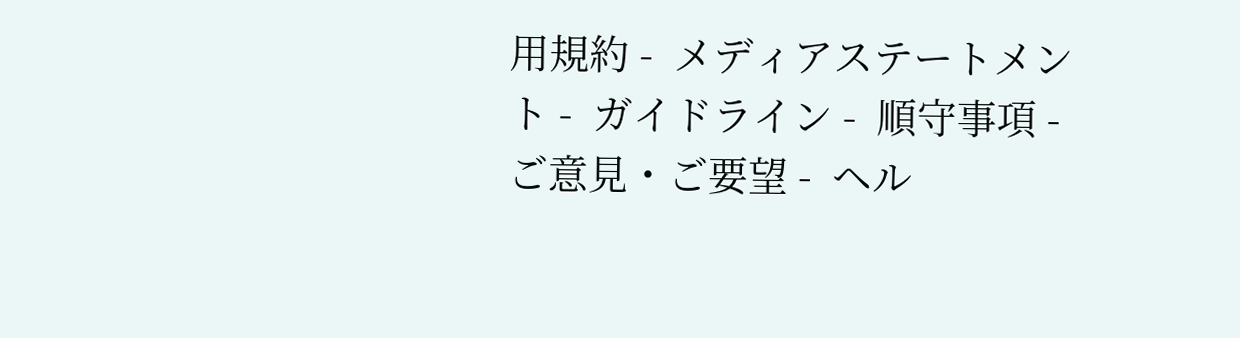用規約 -  メディアステートメント -  ガイドライン -  順守事項 -  ご意見・ご要望 -  ヘル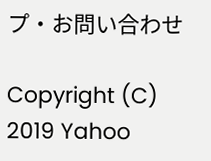プ・お問い合わせ

Copyright (C) 2019 Yahoo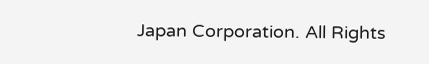Japan Corporation. All Rights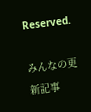Reserved.

みんなの更新記事